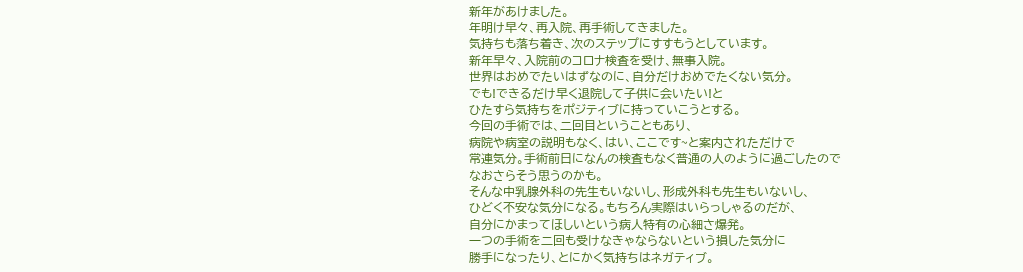新年があけました。
年明け早々、再入院、再手術してきました。
気持ちも落ち着き、次のステップにすすもうとしています。
新年早々、入院前のコロナ検査を受け、無事入院。
世界はおめでたいはずなのに、自分だけおめでたくない気分。
でも!できるだけ早く退院して子供に会いたい!と
ひたすら気持ちをポジティブに持っていこうとする。
今回の手術では、二回目ということもあり、
病院や病室の説明もなく、はい、ここです~と案内されただけで
常連気分。手術前日になんの検査もなく普通の人のように過ごしたので
なおさらそう思うのかも。
そんな中乳腺外科の先生もいないし、形成外科も先生もいないし、
ひどく不安な気分になる。もちろん実際はいらっしゃるのだが、
自分にかまってほしいという病人特有の心細さ爆発。
一つの手術を二回も受けなきゃならないという損した気分に
勝手になったり、とにかく気持ちはネガティブ。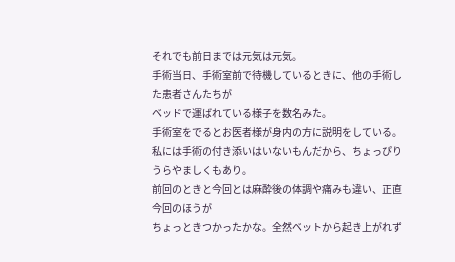それでも前日までは元気は元気。
手術当日、手術室前で待機しているときに、他の手術した患者さんたちが
ベッドで運ばれている様子を数名みた。
手術室をでるとお医者様が身内の方に説明をしている。
私には手術の付き添いはいないもんだから、ちょっぴりうらやましくもあり。
前回のときと今回とは麻酔後の体調や痛みも違い、正直今回のほうが
ちょっときつかったかな。全然ベットから起き上がれず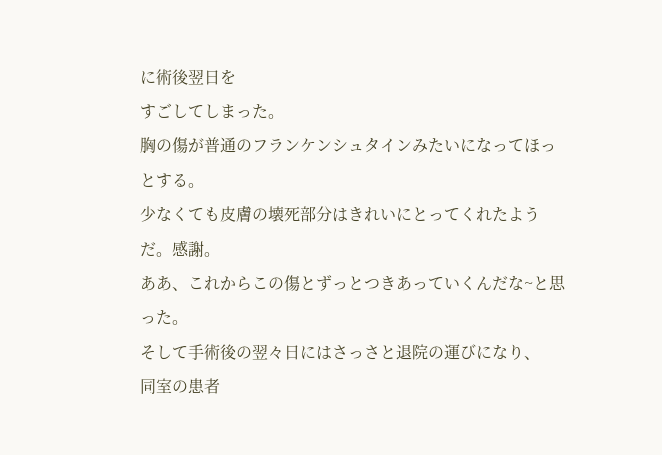に術後翌日を
すごしてしまった。
胸の傷が普通のフランケンシュタインみたいになってほっとする。
少なくても皮膚の壊死部分はきれいにとってくれたようだ。感謝。
ああ、これからこの傷とずっとつきあっていくんだな~と思った。
そして手術後の翌々日にはさっさと退院の運びになり、
同室の患者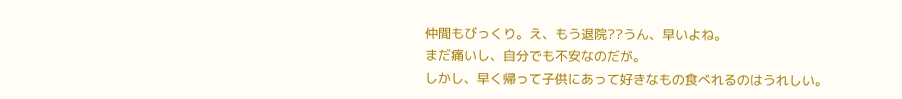仲間もびっくり。え、もう退院??うん、早いよね。
まだ痛いし、自分でも不安なのだが。
しかし、早く帰って子供にあって好きなもの食べれるのはうれしい。